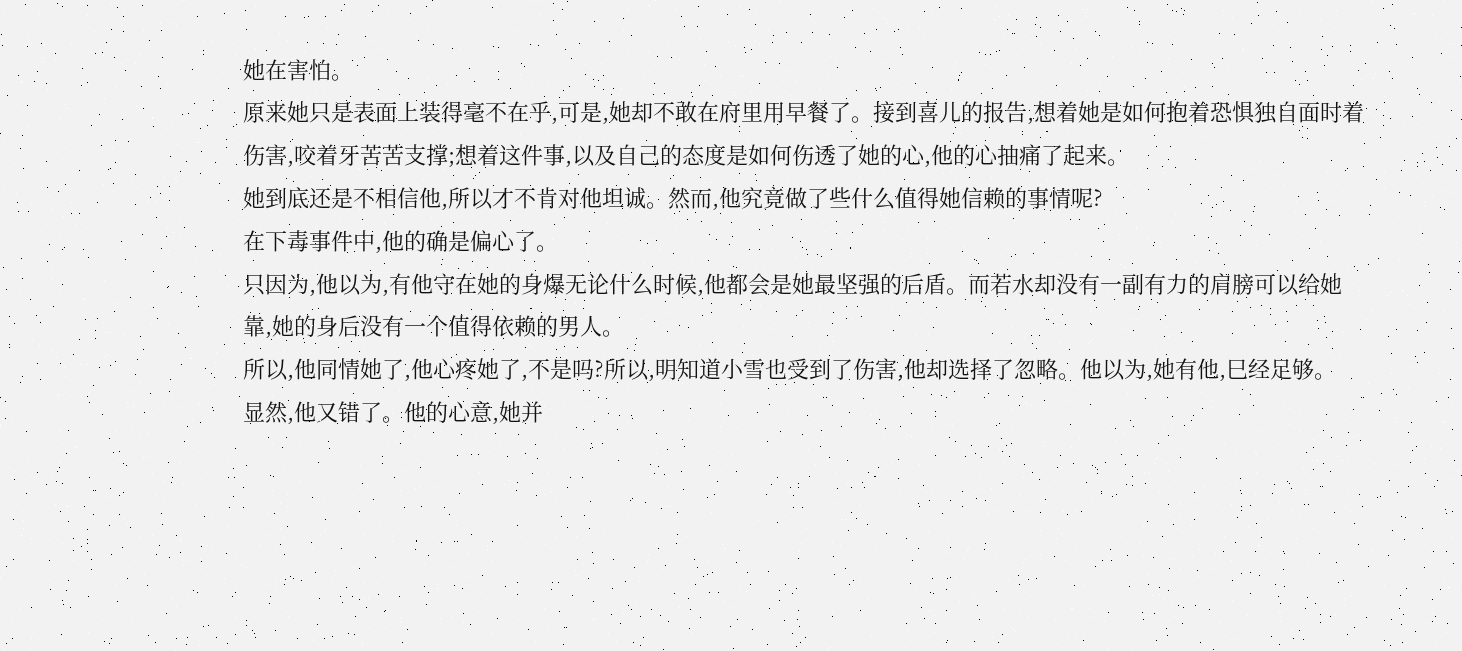她在害怕。
原来她只是表面上装得毫不在乎,可是,她却不敢在府里用早餐了。接到喜儿的报告,想着她是如何抱着恐惧独自面时着伤害,咬着牙苦苦支撑;想着这件事,以及自己的态度是如何伤透了她的心,他的心抽痛了起来。
她到底还是不相信他,所以才不肯对他坦诚。然而,他究竟做了些什么值得她信赖的事情呢?
在下毒事件中,他的确是偏心了。
只因为,他以为,有他守在她的身爆无论什么时候,他都会是她最坚强的后盾。而若水却没有一副有力的肩膀可以给她靠,她的身后没有一个值得依赖的男人。
所以,他同情她了,他心疼她了,不是吗?所以,明知道小雪也受到了伤害,他却选择了忽略。他以为,她有他,巳经足够。
显然,他又错了。他的心意,她并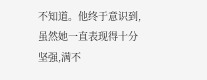不知道。他终于意识到,虽然她一直表现得十分坚强,满不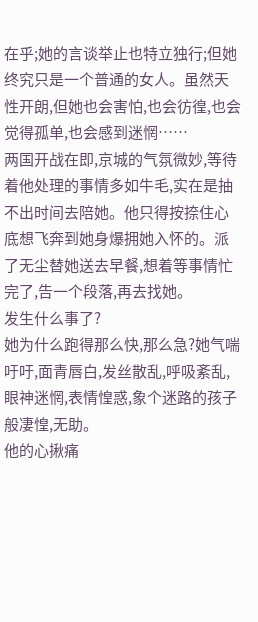在乎;她的言谈举止也特立独行;但她终究只是一个普通的女人。虽然天性开朗,但她也会害怕,也会彷徨,也会觉得孤单,也会感到迷惘……
两国开战在即,京城的气氛微妙,等待着他处理的事情多如牛毛,实在是抽不出时间去陪她。他只得按捺住心底想飞奔到她身爆拥她入怀的。派了无尘替她送去早餐,想着等事情忙完了,告一个段落,再去找她。
发生什么事了?
她为什么跑得那么快,那么急?她气喘吁吁,面青唇白,发丝散乱,呼吸紊乱,眼神迷惘,表情惶惑,象个迷路的孩子般凄惶,无助。
他的心揪痛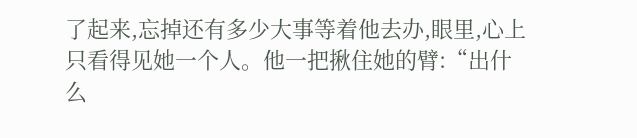了起来,忘掉还有多少大事等着他去办,眼里,心上只看得见她一个人。他一把揪住她的臂:“出什么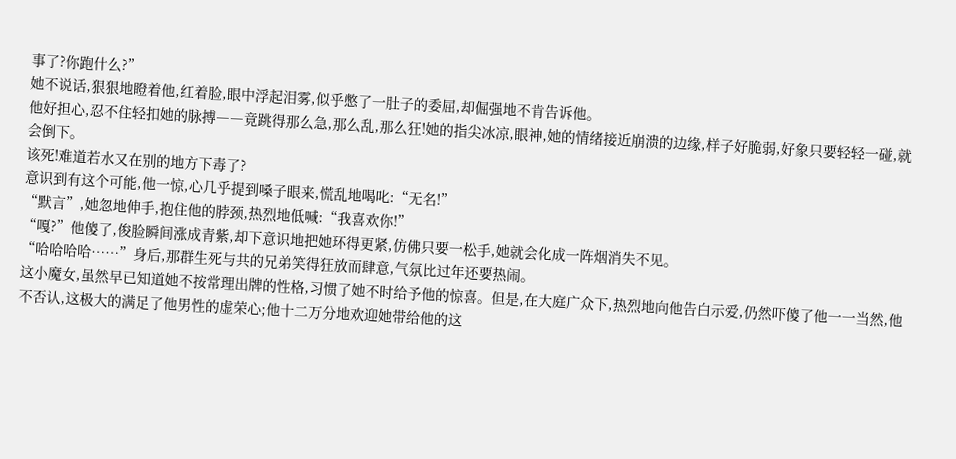事了?你跑什么?”
她不说话,狠狠地瞪着他,红着脸,眼中浮起泪雾,似乎憋了一肚子的委屈,却倔强地不肯告诉他。
他好担心,忍不住轻扣她的脉搏――竟跳得那么急,那么乱,那么狂!她的指尖冰凉,眼神,她的情绪接近崩溃的边缘,样子好脆弱,好象只要轻轻一碰,就会倒下。
该死!难道若水又在别的地方下毒了?
意识到有这个可能,他一惊,心几乎提到嗓子眼来,慌乱地喝叱:“无名!”
“默言”,她忽地伸手,抱住他的脖颈,热烈地低喊:“我喜欢你!”
“嘎?”他傻了,俊脸瞬间涨成青紫,却下意识地把她环得更紧,仿佛只要一松手,她就会化成一阵烟消失不见。
“哈哈哈哈……”身后,那群生死与共的兄弟笑得狂放而肆意,气氛比过年还要热闹。
这小魔女,虽然早已知道她不按常理出牌的性格,习惯了她不时给予他的惊喜。但是,在大庭广众下,热烈地向他告白示爱,仍然吓傻了他一一当然,他不否认,这极大的满足了他男性的虚荣心;他十二万分地欢迎她带给他的这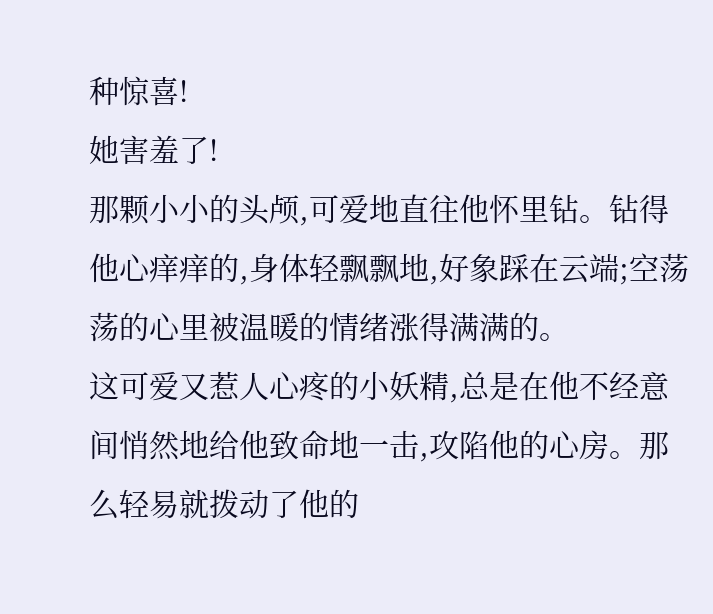种惊喜!
她害羞了!
那颗小小的头颅,可爱地直往他怀里钻。钻得他心痒痒的,身体轻飘飘地,好象踩在云端;空荡荡的心里被温暖的情绪涨得满满的。
这可爱又惹人心疼的小妖精,总是在他不经意间悄然地给他致命地一击,攻陷他的心房。那么轻易就拨动了他的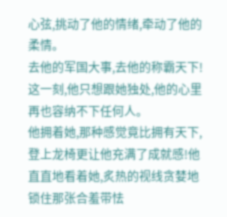心弦,挑动了他的情绪,牵动了他的柔情。
去他的军国大事,去他的称霸天下!这一刻,他只想跟她独处,他的心里再也容纳不下任何人。
他拥着她,那种感觉竟比拥有天下,登上龙椅更让他充满了成就感!他直直地看着她,炙热的视线贪婪地锁住那张合羞带怯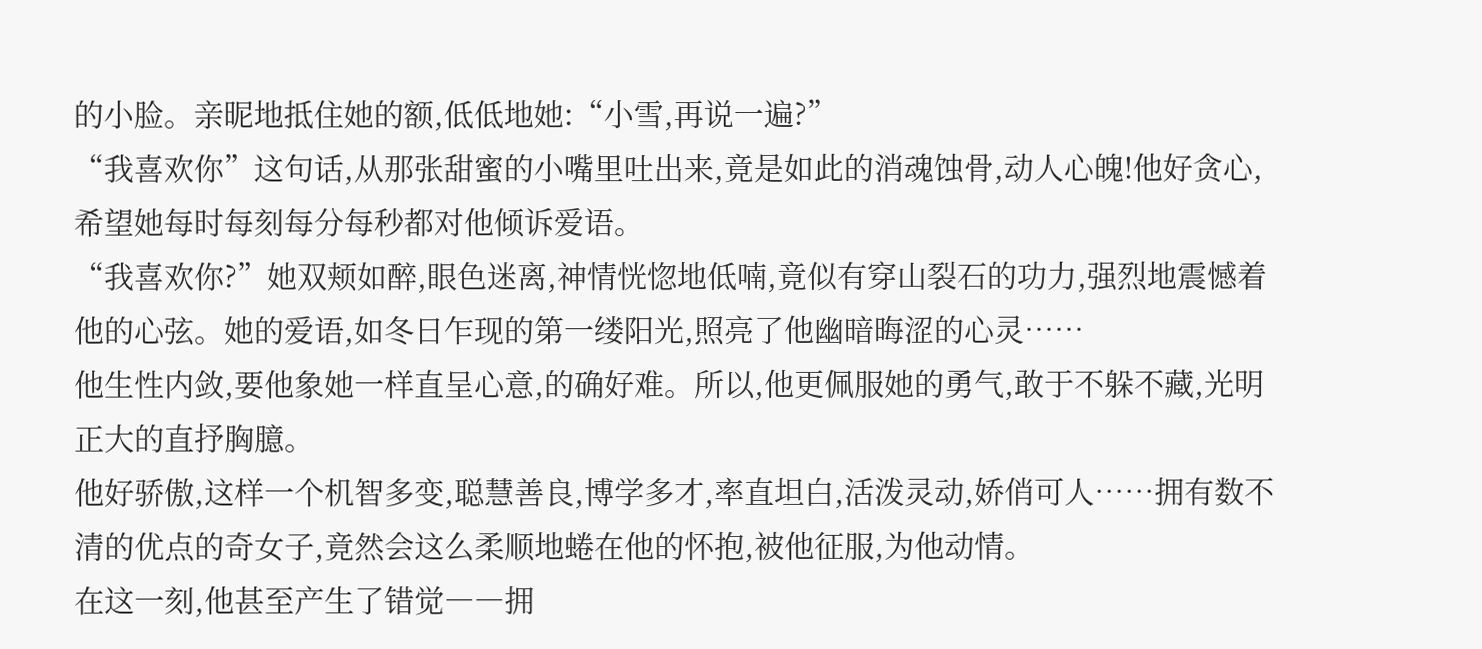的小脸。亲昵地抵住她的额,低低地她:“小雪,再说一遍?”
“我喜欢你”这句话,从那张甜蜜的小嘴里吐出来,竟是如此的消魂蚀骨,动人心魄!他好贪心,希望她每时每刻每分每秒都对他倾诉爱语。
“我喜欢你?”她双颊如醉,眼色迷离,神情恍惚地低喃,竟似有穿山裂石的功力,强烈地震憾着他的心弦。她的爱语,如冬日乍现的第一缕阳光,照亮了他幽暗晦涩的心灵……
他生性内敛,要他象她一样直呈心意,的确好难。所以,他更佩服她的勇气,敢于不躲不藏,光明正大的直抒胸臆。
他好骄傲,这样一个机智多变,聪慧善良,博学多才,率直坦白,活泼灵动,娇俏可人……拥有数不清的优点的奇女子,竟然会这么柔顺地蜷在他的怀抱,被他征服,为他动情。
在这一刻,他甚至产生了错觉――拥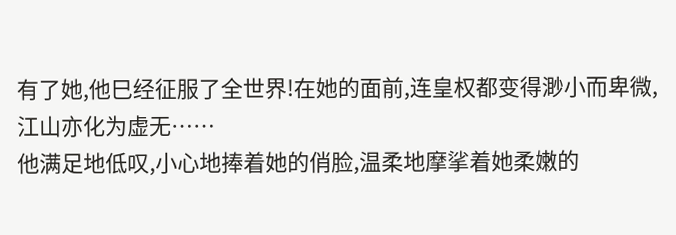有了她,他巳经征服了全世界!在她的面前,连皇权都变得渺小而卑微,江山亦化为虚无……
他满足地低叹,小心地捧着她的俏脸,温柔地摩挲着她柔嫩的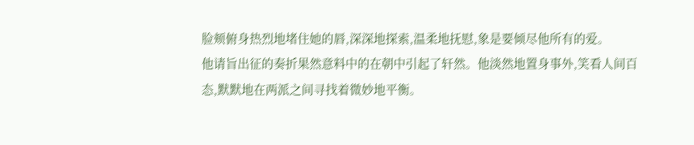脸颊俯身热烈地堵住她的唇,深深地探索,温柔地抚慰,象是要倾尽他所有的爱。
他请旨出征的奏折果然意料中的在朝中引起了轩然。他淡然地置身事外,笑看人间百态,默默地在两派之间寻找着微妙地平衡。